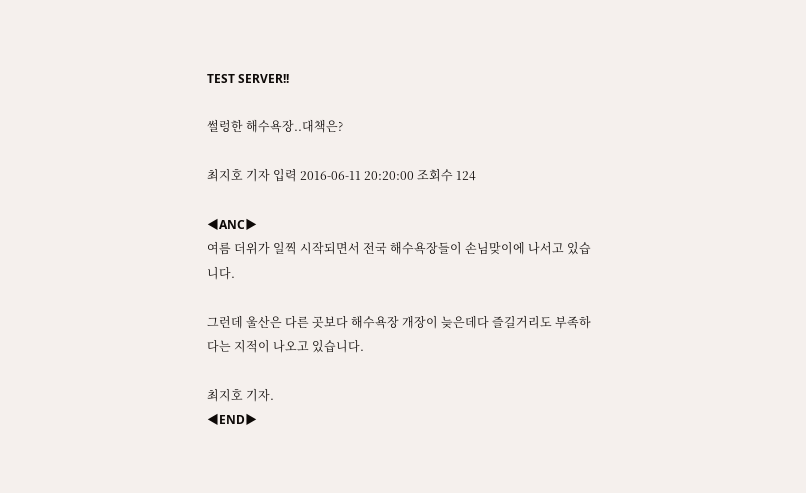TEST SERVER!!

썰렁한 해수욕장..대책은?

최지호 기자 입력 2016-06-11 20:20:00 조회수 124

◀ANC▶
여름 더위가 일찍 시작되면서 전국 해수욕장들이 손님맞이에 나서고 있습니다.

그런데 울산은 다른 곳보다 해수욕장 개장이 늦은데다 즐길거리도 부족하다는 지적이 나오고 있습니다.

최지호 기자.
◀END▶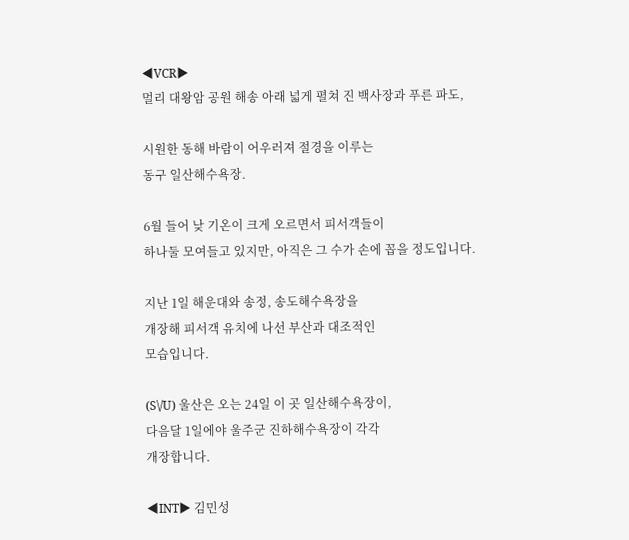◀VCR▶
멀리 대왕암 공원 해송 아래 넓게 펼쳐 진 백사장과 푸른 파도,

시원한 동해 바람이 어우러져 절경을 이루는
동구 일산해수욕장.

6월 들어 낮 기온이 크게 오르면서 피서객들이
하나둘 모여들고 있지만, 아직은 그 수가 손에 꼽을 정도입니다.

지난 1일 해운대와 송정, 송도해수욕장을
개장해 피서객 유치에 나선 부산과 대조적인
모습입니다.

(S\/U) 울산은 오는 24일 이 곳 일산해수욕장이,
다음달 1일에야 울주군 진하해수욕장이 각각
개장합니다.

◀INT▶ 김민성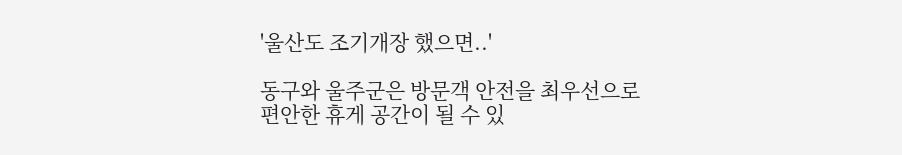'울산도 조기개장 했으면..'

동구와 울주군은 방문객 안전을 최우선으로
편안한 휴게 공간이 될 수 있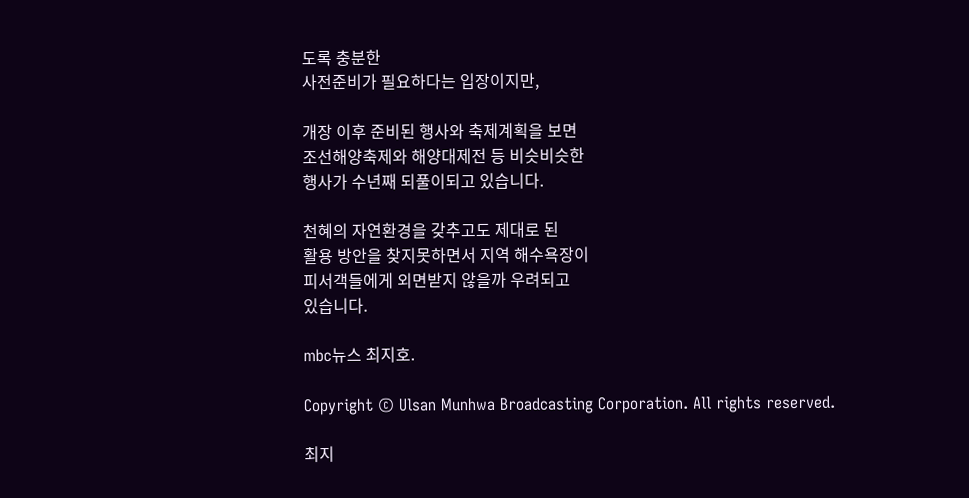도록 충분한
사전준비가 필요하다는 입장이지만,

개장 이후 준비된 행사와 축제계획을 보면
조선해양축제와 해양대제전 등 비슷비슷한
행사가 수년째 되풀이되고 있습니다.

천혜의 자연환경을 갖추고도 제대로 된
활용 방안을 찾지못하면서 지역 해수욕장이
피서객들에게 외면받지 않을까 우려되고
있습니다.

mbc뉴스 최지호.

Copyright © Ulsan Munhwa Broadcasting Corporation. All rights reserved.

최지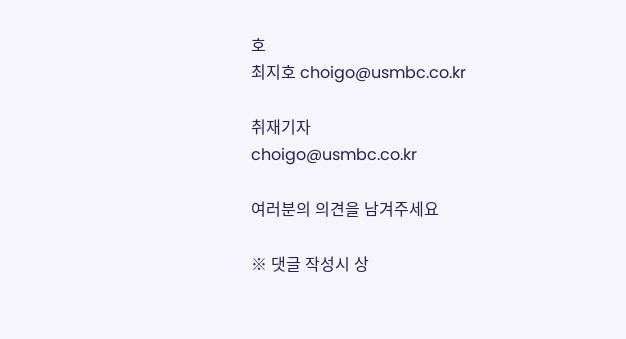호
최지호 choigo@usmbc.co.kr

취재기자
choigo@usmbc.co.kr

여러분의 의견을 남겨주세요

※ 댓글 작성시 상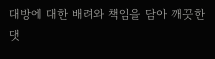대방에 대한 배려와 책임을 담아 깨끗한 댓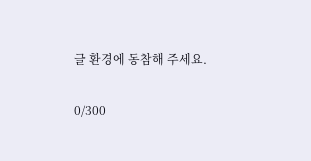글 환경에 동참해 주세요.

0/300